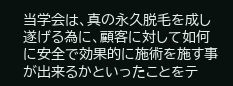当学会は、真の永久脱毛を成し遂げる為に、顧客に対して如何に安全で効果的に施術を施す事が出来るかといったことをテ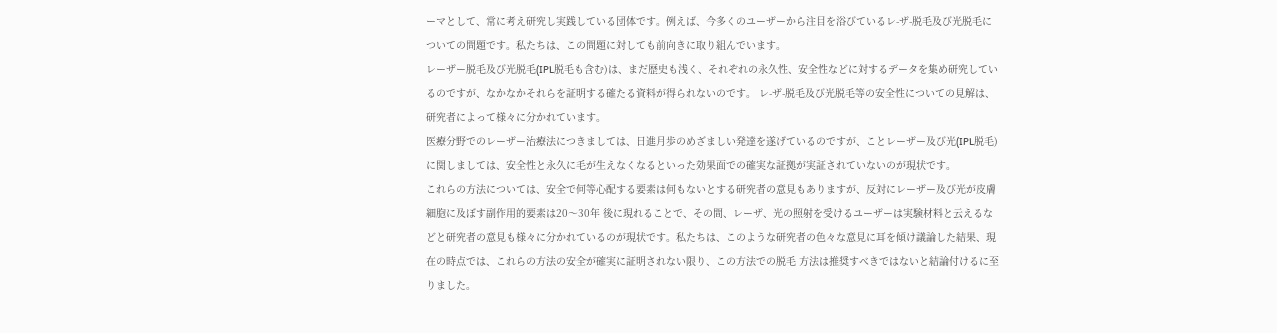ーマとして、常に考え研究し実践している団体です。例えば、今多くのユーザーから注目を浴びているレ-ザ-脱毛及び光脱毛についての問題です。私たちは、この問題に対しても前向きに取り組んでいます。
レーザー脱毛及び光脱毛(IPL脱毛も含む)は、まだ歴史も浅く、それぞれの永久性、安全性などに対するデータを集め研究しているのですが、なかなかそれらを証明する確たる資料が得られないのです。 レ-ザ-脱毛及び光脱毛等の安全性についての見解は、研究者によって様々に分かれています。
医療分野でのレーザー治療法につきましては、日進月歩のめざましい発達を遂げているのですが、ことレーザー及び光(IPL脱毛)に関しましては、安全性と永久に毛が生えなくなるといった効果面での確実な証拠が実証されていないのが現状です。
これらの方法については、安全で何等心配する要素は何もないとする研究者の意見もありますが、反対にレーザー及び光が皮膚細胞に及ぼす副作用的要素は20〜30年 後に現れることで、その間、レーザ、光の照射を受けるユーザーは実験材料と云えるなどと研究者の意見も様々に分かれているのが現状です。私たちは、このような研究者の色々な意見に耳を傾け議論した結果、現在の時点では、これらの方法の安全が確実に証明されない限り、この方法での脱毛 方法は推奨すべきではないと結論付けるに至りました。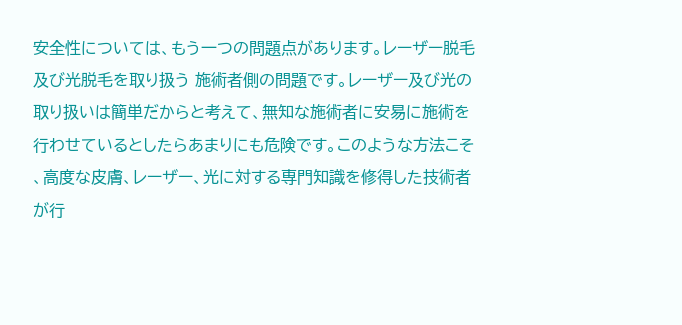安全性については、もう一つの問題点があります。レーザー脱毛及び光脱毛を取り扱う 施術者側の問題です。レーザー及び光の取り扱いは簡単だからと考えて、無知な施術者に安易に施術を行わせているとしたらあまりにも危険です。このような方法こそ 、高度な皮膚、レーザー、光に対する専門知識を修得した技術者が行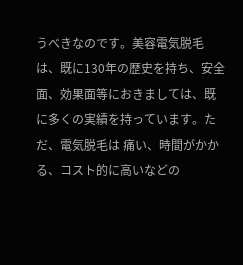うべきなのです。美容電気脱毛は、既に130年の歴史を持ち、安全面、効果面等におきましては、既に多くの実績を持っています。ただ、電気脱毛は 痛い、時間がかかる、コスト的に高いなどの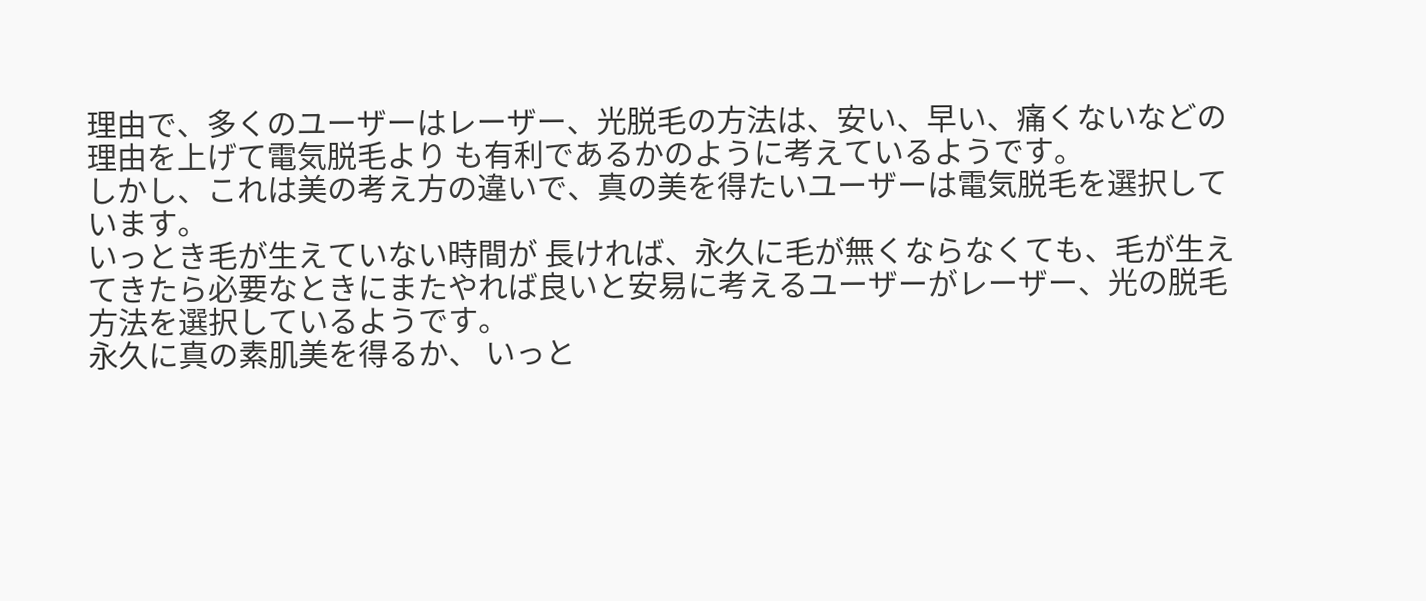理由で、多くのユーザーはレーザー、光脱毛の方法は、安い、早い、痛くないなどの理由を上げて電気脱毛より も有利であるかのように考えているようです。
しかし、これは美の考え方の違いで、真の美を得たいユーザーは電気脱毛を選択しています。
いっとき毛が生えていない時間が 長ければ、永久に毛が無くならなくても、毛が生えてきたら必要なときにまたやれば良いと安易に考えるユーザーがレーザー、光の脱毛方法を選択しているようです。
永久に真の素肌美を得るか、 いっと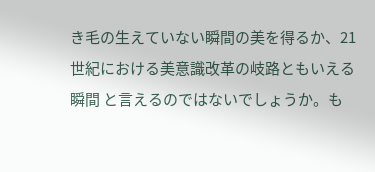き毛の生えていない瞬間の美を得るか、21世紀における美意識改革の岐路ともいえる瞬間 と言えるのではないでしょうか。も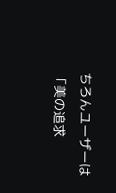ちろんユーザーは「美の追求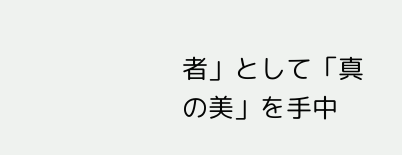者」として「真の美」を手中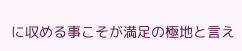に収める事こそが満足の極地と言え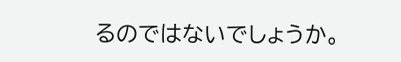るのではないでしょうか。